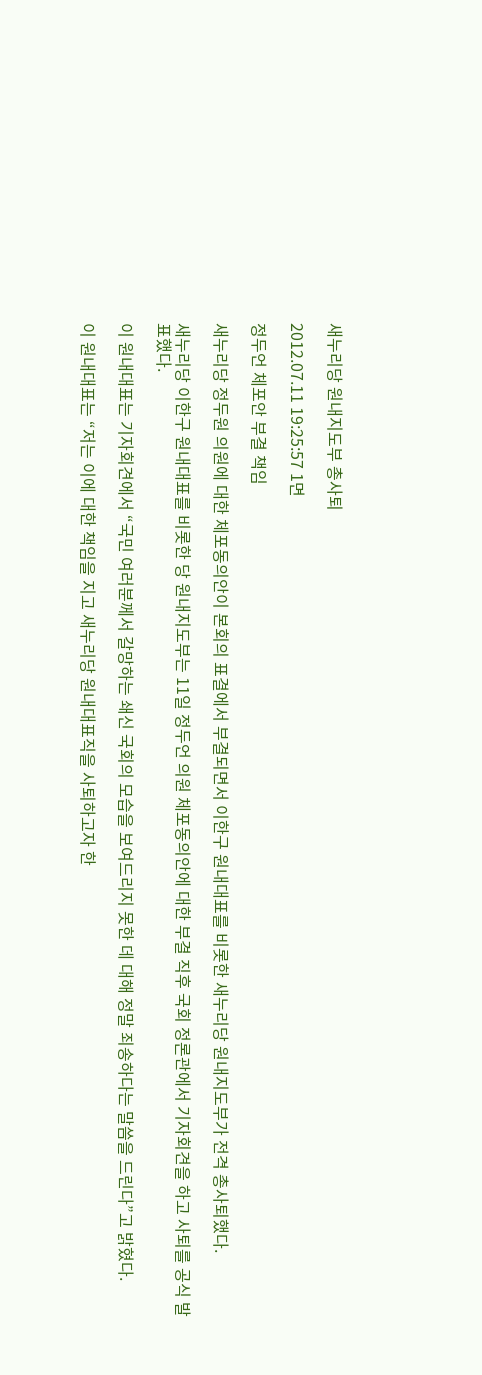새누리당 원내지도부 총사퇴

2012.07.11 19:25:57 1면

정두언 체포안 부결 책임

새누리당 정두원 의원에 대한 체포동의안이 본회의 표결에서 부결되면서 이한구 원내대표를 비롯한 새누리당 원내지도부가 전격 총사퇴했다.

새누리당 이한구 원내대표를 비롯한 당 원내지도부는 11일 정두언 의원 체포동의안에 대한 부결 직후 국회 정론관에서 기자회견을 하고 사퇴를 공식 발표했다.

이 원내대표는 기자회견에서 “국민 여러분께서 갈망하는 쇄신 국회의 모습을 보여드리지 못한 데 대해 정말 죄송하다는 말씀을 드린다”고 밝혔다.

이 원내대표는 “저는 이에 대한 책임을 지고 새누리당 원내대표직을 사퇴하고자 한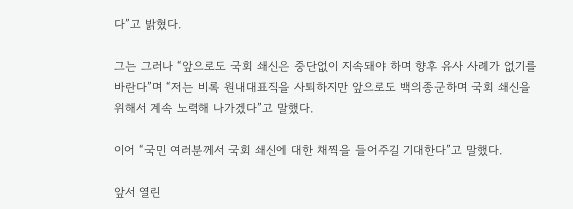다”고 밝혔다.

그는 그러나 “앞으로도 국회 쇄신은 중단없이 지속돼야 하며 향후 유사 사례가 없기를 바란다”며 “저는 비록 원내대표직을 사퇴하지만 앞으로도 백의종군하며 국회 쇄신을 위해서 계속 노력해 나가겠다”고 말했다.

이어 “국민 여러분께서 국회 쇄신에 대한 채찍을 들어주길 기대한다”고 말했다.

앞서 열린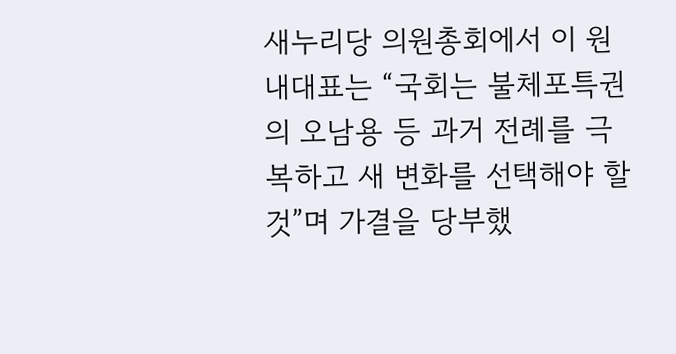새누리당 의원총회에서 이 원내대표는 “국회는 불체포특권의 오남용 등 과거 전례를 극복하고 새 변화를 선택해야 할 것”며 가결을 당부했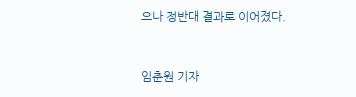으나 정반대 결과로 이어졌다.



임춘원 기자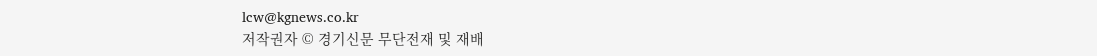lcw@kgnews.co.kr
저작권자 © 경기신문 무단전재 및 재배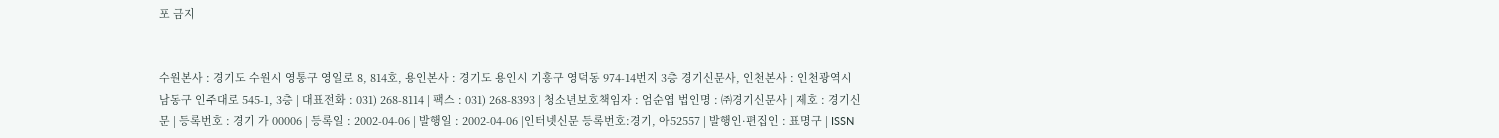포 금지


수원본사 : 경기도 수원시 영통구 영일로 8, 814호, 용인본사 : 경기도 용인시 기흥구 영덕동 974-14번지 3층 경기신문사, 인천본사 : 인천광역시 남동구 인주대로 545-1, 3층 | 대표전화 : 031) 268-8114 | 팩스 : 031) 268-8393 | 청소년보호책임자 : 엄순엽 법인명 : ㈜경기신문사 | 제호 : 경기신문 | 등록번호 : 경기 가 00006 | 등록일 : 2002-04-06 | 발행일 : 2002-04-06 |인터넷신문 등록번호:경기, 아52557 | 발행인·편집인 : 표명구 | ISSN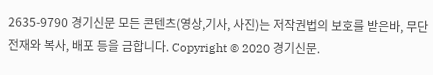2635-9790 경기신문 모든 콘텐츠(영상,기사, 사진)는 저작권법의 보호를 받은바, 무단 전재와 복사, 배포 등을 금합니다. Copyright © 2020 경기신문.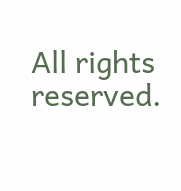All rights reserved.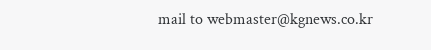mail to webmaster@kgnews.co.kr